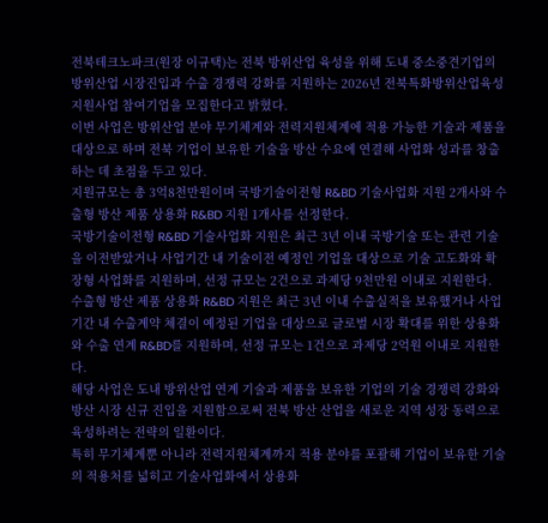전북테크노파크(원장 이규택)는 전북 방위산업 육성을 위해 도내 중소중견기업의 방위산업 시장진입과 수출 경쟁력 강화를 지원하는 2026년 전북특화방위산업육성지원사업 참여기업을 모집한다고 밝혔다.
이번 사업은 방위산업 분야 무기체계와 전력지원체계에 적용 가능한 기술과 제품을 대상으로 하며 전북 기업이 보유한 기술을 방산 수요에 연결해 사업화 성과를 창출하는 데 초점을 두고 있다.
지원규모는 총 3억8천만원이며 국방기술이전형 R&BD 기술사업화 지원 2개사와 수출형 방산 제품 상용화 R&BD 지원 1개사를 선정한다.
국방기술이전형 R&BD 기술사업화 지원은 최근 3년 이내 국방기술 또는 관련 기술을 이전받았거나 사업기간 내 기술이전 예정인 기업을 대상으로 기술 고도화와 확장형 사업화를 지원하며, 선정 규모는 2건으로 과제당 9천만원 이내로 지원한다.
수출형 방산 제품 상용화 R&BD 지원은 최근 3년 이내 수출실적을 보유했거나 사업기간 내 수출계약 체결이 예정된 기업을 대상으로 글로벌 시장 확대를 위한 상용화와 수출 연계 R&BD를 지원하며, 선정 규모는 1건으로 과제당 2억원 이내로 지원한다.
해당 사업은 도내 방위산업 연계 기술과 제품을 보유한 기업의 기술 경쟁력 강화와 방산 시장 신규 진입을 지원함으로써 전북 방산 산업을 새로운 지역 성장 동력으로 육성하려는 전략의 일환이다.
특히 무기체계뿐 아니라 전력지원체계까지 적용 분야를 포괄해 기업이 보유한 기술의 적용처를 넓히고 기술사업화에서 상용화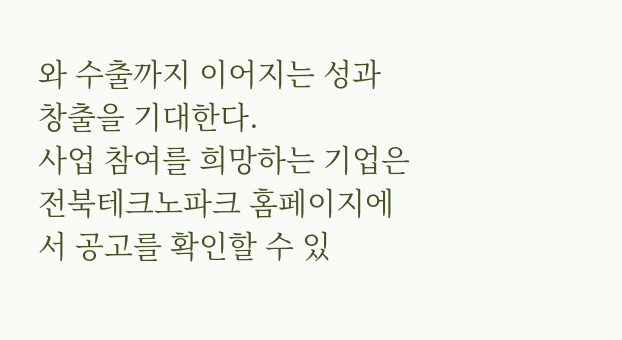와 수출까지 이어지는 성과 창출을 기대한다.
사업 참여를 희망하는 기업은 전북테크노파크 홈페이지에서 공고를 확인할 수 있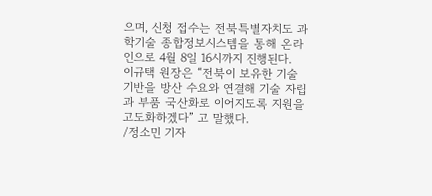으며, 신청 접수는 전북특별자치도 과학기술 종합정보시스템을 통해 온라인으로 4월 8일 16시까지 진행된다.
이규택 원장은 “전북이 보유한 기술 기반을 방산 수요와 연결해 기술 자립과 부품 국산화로 이어지도록 지원을 고도화하겠다” 고 말했다.
/정소민 기자